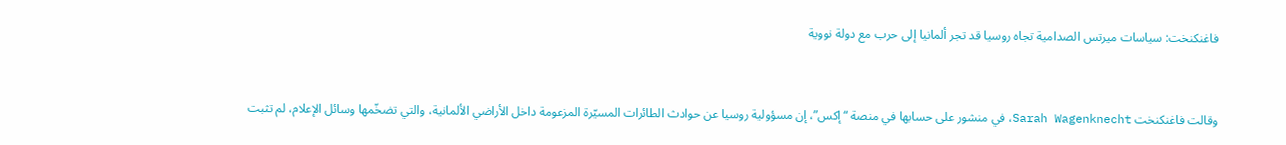فاغنكنخت: سياسات ميرتس الصدامية تجاه روسيا قد تجر ألمانيا إلى حرب مع دولة نووية


وقالت فاغنكنخت Sarah Wagenknecht، في منشور على حسابها في منصة “إكس”، إن مسؤولية روسيا عن حوادث الطائرات المسيّرة المزعومة داخل الأراضي الألمانية، والتي تضخّمها وسائل الإعلام، لم تثبت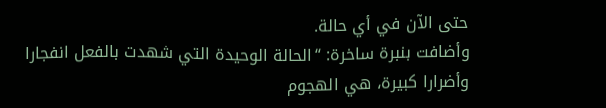حتى الآن في أي حالة.
وأضافت بنبرة ساخرة: “الحالة الوحيدة التي شهدت بالفعل انفجارا وأضرارا كبيرة، هي الهجوم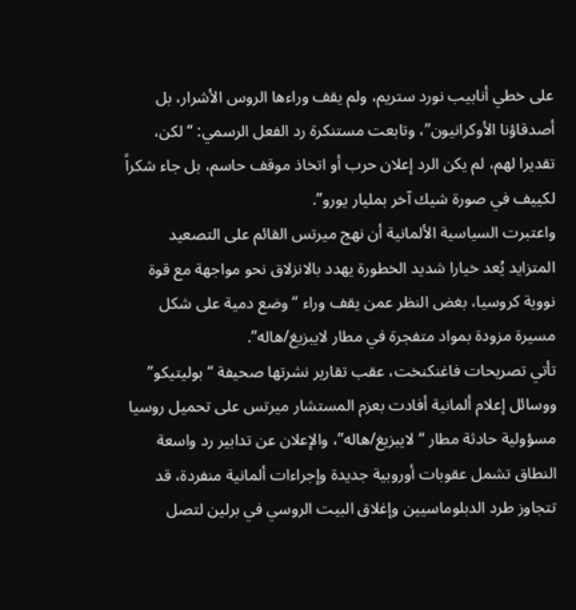على خطي أنابيب نورد ستريم، ولم يقف وراءها الروس الأشرار، بل أصدقاؤنا الأوكرانيون”، وتابعت مستنكرة رد الفعل الرسمي: “لكن، تقديرا لهم، لم يكن الرد إعلان حرب أو اتخاذ موقف حاسم، بل جاء شكراً لكييف في صورة شيك آخر بمليار يورو”.
واعتبرت السياسية الألمانية أن نهج ميرتس القائم على التصعيد المتزايد يُعد خيارا شديد الخطورة يهدد بالانزلاق نحو مواجهة مع قوة نووية كروسيا، بغض النظر عمن يقف وراء “وضع دمية على شكل مسيرة مزودة بمواد متفجرة في مطار لايبزيغ/هاله”.
تأتي تصريحات فاغنكنخت، عقب تقارير نشرتها صحيفة “بوليتيكو” ووسائل إعلام ألمانية أفادت بعزم المستشار ميرتس على تحميل روسيا مسؤولية حادثة مطار “لايبزيغ/هاله”، والإعلان عن تدابير رد واسعة النطاق تشمل عقوبات أوروبية جديدة وإجراءات ألمانية منفردة، قد تتجاوز طرد الدبلوماسيين وإغلاق البيت الروسي في برلين لتصل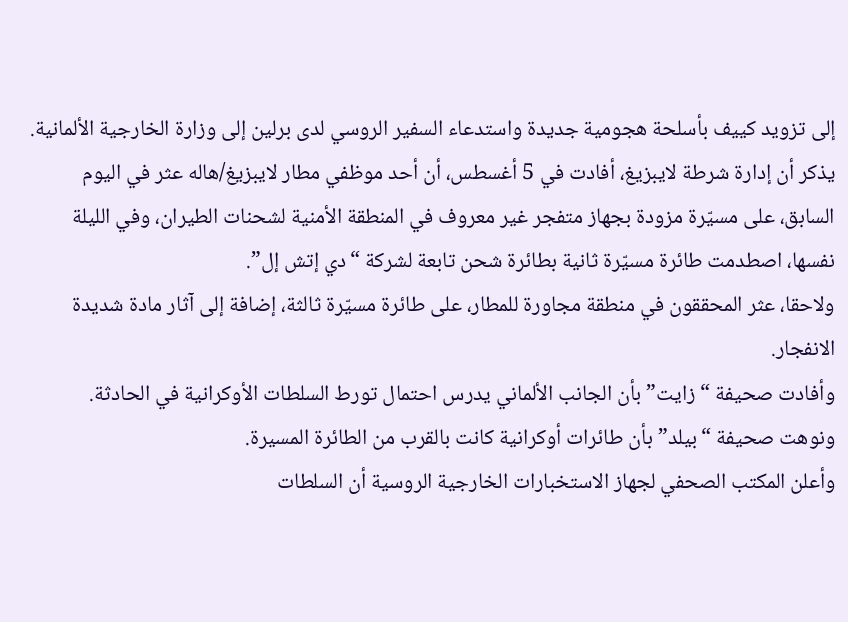إلى تزويد كييف بأسلحة هجومية جديدة واستدعاء السفير الروسي لدى برلين إلى وزارة الخارجية الألمانية.
يذكر أن إدارة شرطة لايبزيغ، أفادت في 5 أغسطس، أن أحد موظفي مطار لايبزيغ/هاله عثر في اليوم السابق، على مسيّرة مزودة بجهاز متفجر غير معروف في المنطقة الأمنية لشحنات الطيران، وفي الليلة نفسها، اصطدمت طائرة مسيّرة ثانية بطائرة شحن تابعة لشركة “دي إتش إل”.
ولاحقا، عثر المحققون في منطقة مجاورة للمطار، على طائرة مسيّرة ثالثة، إضافة إلى آثار مادة شديدة الانفجار.
وأفادت صحيفة “زايت” بأن الجانب الألماني يدرس احتمال تورط السلطات الأوكرانية في الحادثة.
ونوهت صحيفة “بيلد” بأن طائرات أوكرانية كانت بالقرب من الطائرة المسيرة.
وأعلن المكتب الصحفي لجهاز الاستخبارات الخارجية الروسية أن السلطات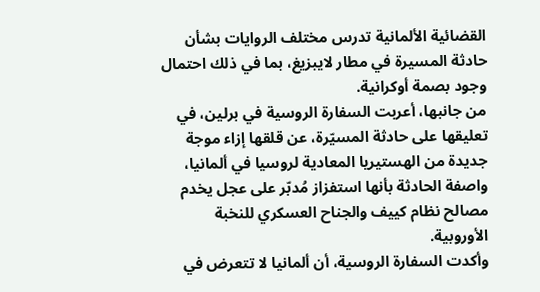القضائية الألمانية تدرس مختلف الروايات بشأن حادثة المسيرة في مطار لايبزيغ، بما في ذلك احتمال وجود بصمة أوكرانية.
من جانبها، أعربت السفارة الروسية في برلين، في تعليقها على حادثة المسيّرة، عن قلقها إزاء موجة جديدة من الهستيريا المعادية لروسيا في ألمانيا، واصفة الحادثة بأنها استفزاز مُدبّر على عجل يخدم مصالح نظام كييف والجناح العسكري للنخبة الأوروبية.
وأكدت السفارة الروسية، أن ألمانيا لا تتعرض في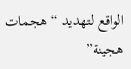الواقع لتهديد “هجمات هجينة”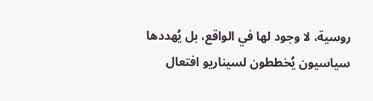روسية، لا وجود لها في الواقع، بل يُهددها سياسيون يُخططون لسيناريو افتعال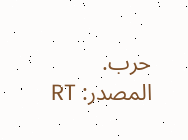حرب.
المصدر: RT